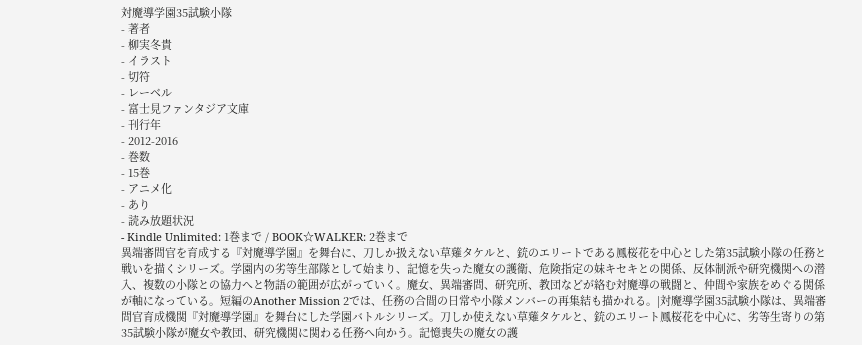対魔導学園35試験小隊
- 著者
- 柳実冬貴
- イラスト
- 切符
- レーベル
- 富士見ファンタジア文庫
- 刊行年
- 2012-2016
- 巻数
- 15巻
- アニメ化
- あり
- 読み放題状況
- Kindle Unlimited: 1巻まで / BOOK☆WALKER: 2巻まで
異端審問官を育成する『対魔導学園』を舞台に、刀しか扱えない草薙タケルと、銃のエリートである鳳桜花を中心とした第35試験小隊の任務と戦いを描くシリーズ。学園内の劣等生部隊として始まり、記憶を失った魔女の護衛、危険指定の妹キセキとの関係、反体制派や研究機関への潜入、複数の小隊との協力へと物語の範囲が広がっていく。魔女、異端審問、研究所、教団などが絡む対魔導の戦闘と、仲間や家族をめぐる関係が軸になっている。短編のAnother Mission 2では、任務の合間の日常や小隊メンバーの再集結も描かれる。|対魔導学園35試験小隊は、異端審問官育成機関『対魔導学園』を舞台にした学園バトルシリーズ。刀しか使えない草薙タケルと、銃のエリート鳳桜花を中心に、劣等生寄りの第35試験小隊が魔女や教団、研究機関に関わる任務へ向かう。記憶喪失の魔女の護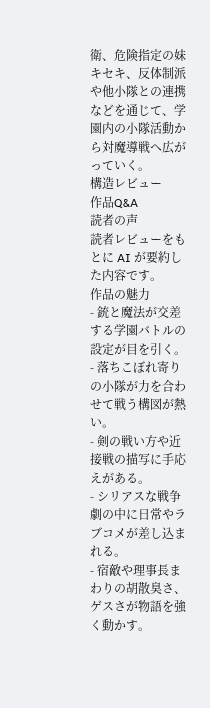衛、危険指定の妹キセキ、反体制派や他小隊との連携などを通じて、学園内の小隊活動から対魔導戦へ広がっていく。
構造レビュー
作品Q&A
読者の声
読者レビューをもとに AI が要約した内容です。
作品の魅力
- 銃と魔法が交差する学園バトルの設定が目を引く。
- 落ちこぼれ寄りの小隊が力を合わせて戦う構図が熱い。
- 剣の戦い方や近接戦の描写に手応えがある。
- シリアスな戦争劇の中に日常やラブコメが差し込まれる。
- 宿敵や理事長まわりの胡散臭さ、ゲスさが物語を強く動かす。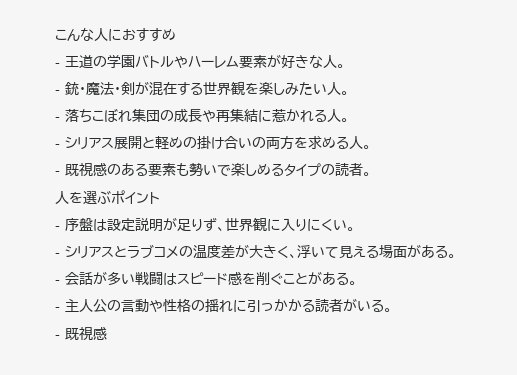こんな人におすすめ
- 王道の学園バトルやハーレム要素が好きな人。
- 銃・魔法・剣が混在する世界観を楽しみたい人。
- 落ちこぼれ集団の成長や再集結に惹かれる人。
- シリアス展開と軽めの掛け合いの両方を求める人。
- 既視感のある要素も勢いで楽しめるタイプの読者。
人を選ぶポイント
- 序盤は設定説明が足りず、世界観に入りにくい。
- シリアスとラブコメの温度差が大きく、浮いて見える場面がある。
- 会話が多い戦闘はスピード感を削ぐことがある。
- 主人公の言動や性格の揺れに引っかかる読者がいる。
- 既視感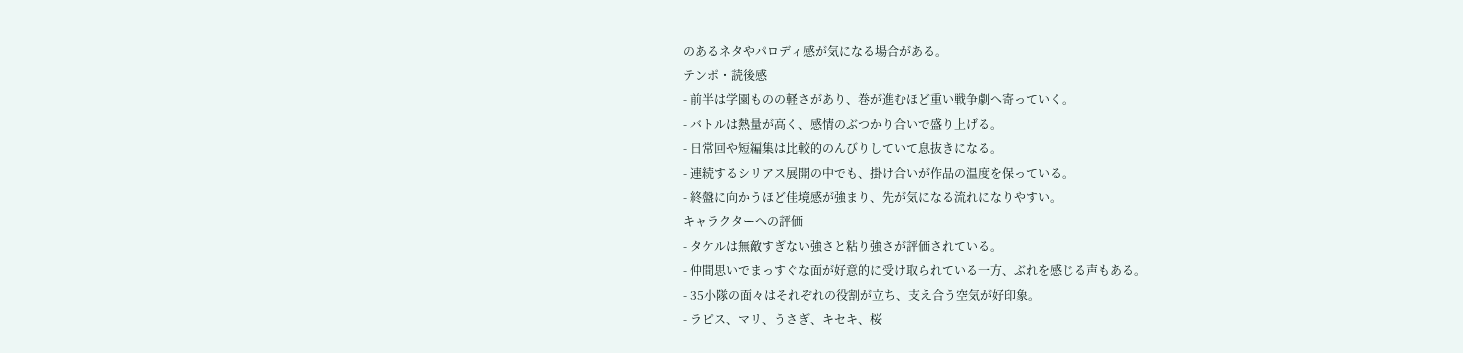のあるネタやパロディ感が気になる場合がある。
テンポ・読後感
- 前半は学園ものの軽さがあり、巻が進むほど重い戦争劇へ寄っていく。
- バトルは熱量が高く、感情のぶつかり合いで盛り上げる。
- 日常回や短編集は比較的のんびりしていて息抜きになる。
- 連続するシリアス展開の中でも、掛け合いが作品の温度を保っている。
- 終盤に向かうほど佳境感が強まり、先が気になる流れになりやすい。
キャラクターへの評価
- タケルは無敵すぎない強さと粘り強さが評価されている。
- 仲間思いでまっすぐな面が好意的に受け取られている一方、ぶれを感じる声もある。
- 35小隊の面々はそれぞれの役割が立ち、支え合う空気が好印象。
- ラピス、マリ、うさぎ、キセキ、桜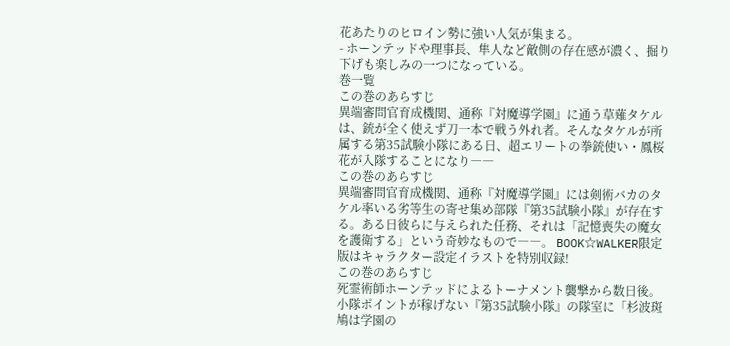花あたりのヒロイン勢に強い人気が集まる。
- ホーンテッドや理事長、隼人など敵側の存在感が濃く、掘り下げも楽しみの一つになっている。
巻一覧
この巻のあらすじ
異端審問官育成機関、通称『対魔導学園』に通う草薙タケルは、銃が全く使えず刀一本で戦う外れ者。そんなタケルが所属する第35試験小隊にある日、超エリートの拳銃使い・鳳桜花が入隊することになり――
この巻のあらすじ
異端審問官育成機関、通称『対魔導学園』には剣術バカのタケル率いる劣等生の寄せ集め部隊『第35試験小隊』が存在する。ある日彼らに与えられた任務、それは「記憶喪失の魔女を護衛する」という奇妙なもので――。 BOOK☆WALKER限定版はキャラクター設定イラストを特別収録!
この巻のあらすじ
死霊術師ホーンテッドによるトーナメント襲撃から数日後。小隊ポイントが稼げない『第35試験小隊』の隊室に「杉波斑鳩は学園の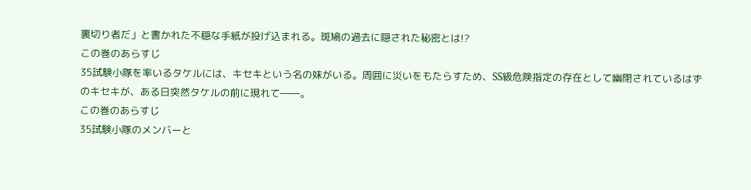裏切り者だ」と書かれた不穏な手紙が投げ込まれる。斑鳩の過去に隠された秘密とは!?
この巻のあらすじ
35試験小隊を率いるタケルには、キセキという名の妹がいる。周囲に災いをもたらすため、SS級危険指定の存在として幽閉されているはずのキセキが、ある日突然タケルの前に現れて――。
この巻のあらすじ
35試験小隊のメンバーと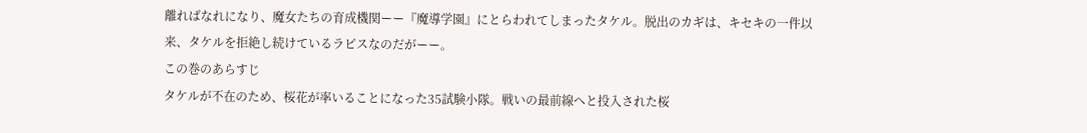離ればなれになり、魔女たちの育成機関ーー『魔導学園』にとらわれてしまったタケル。脱出のカギは、キセキの一件以来、タケルを拒絶し続けているラピスなのだがーー。
この巻のあらすじ
タケルが不在のため、桜花が率いることになった35試験小隊。戦いの最前線へと投入された桜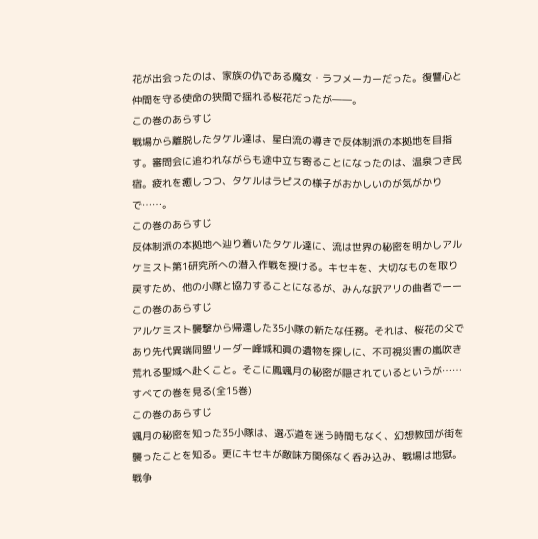花が出会ったのは、家族の仇である魔女・ラフメーカーだった。復讐心と仲間を守る使命の狭間で揺れる桜花だったが――。
この巻のあらすじ
戦場から離脱したタケル達は、星白流の導きで反体制派の本拠地を目指す。審問会に追われながらも途中立ち寄ることになったのは、温泉つき民宿。疲れを癒しつつ、タケルはラピスの様子がおかしいのが気がかりで……。
この巻のあらすじ
反体制派の本拠地へ辿り着いたタケル達に、流は世界の秘密を明かしアルケミスト第1研究所への潜入作戦を授ける。キセキを、大切なものを取り戻すため、他の小隊と協力することになるが、みんな訳アリの曲者でーー
この巻のあらすじ
アルケミスト襲撃から帰還した35小隊の新たな任務。それは、桜花の父であり先代異端同盟リーダー峰城和眞の遺物を探しに、不可視災害の嵐吹き荒れる聖域へ赴くこと。そこに鳳颯月の秘密が隠されているというが……
すべての巻を見る(全15巻)
この巻のあらすじ
颯月の秘密を知った35小隊は、選ぶ道を迷う時間もなく、幻想教団が街を襲ったことを知る。更にキセキが敵味方関係なく呑み込み、戦場は地獄。戦争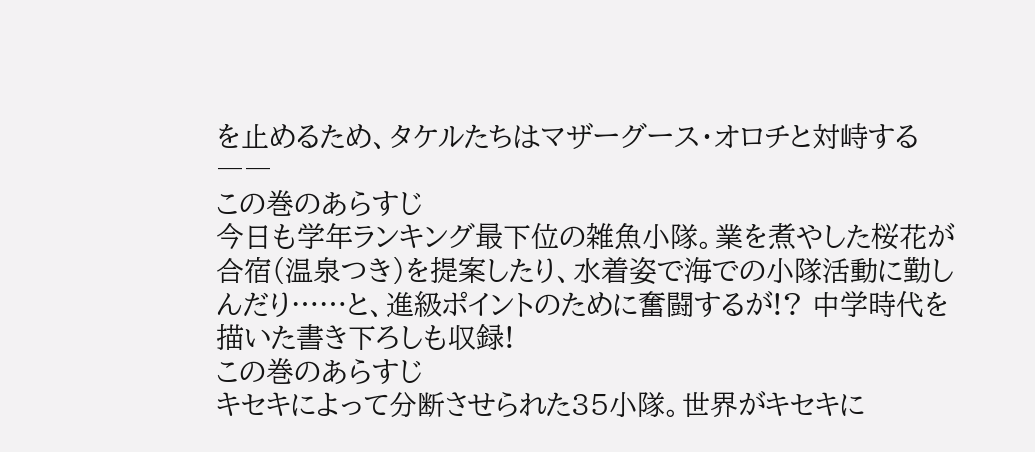を止めるため、タケルたちはマザーグース・オロチと対峙する――
この巻のあらすじ
今日も学年ランキング最下位の雑魚小隊。業を煮やした桜花が合宿(温泉つき)を提案したり、水着姿で海での小隊活動に勤しんだり……と、進級ポイントのために奮闘するが!? 中学時代を描いた書き下ろしも収録!
この巻のあらすじ
キセキによって分断させられた35小隊。世界がキセキに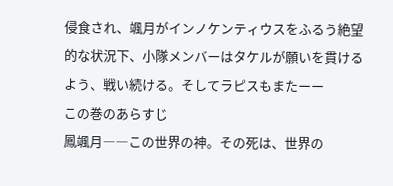侵食され、颯月がインノケンティウスをふるう絶望的な状況下、小隊メンバーはタケルが願いを貫けるよう、戦い続ける。そしてラピスもまたーー
この巻のあらすじ
鳳颯月――この世界の神。その死は、世界の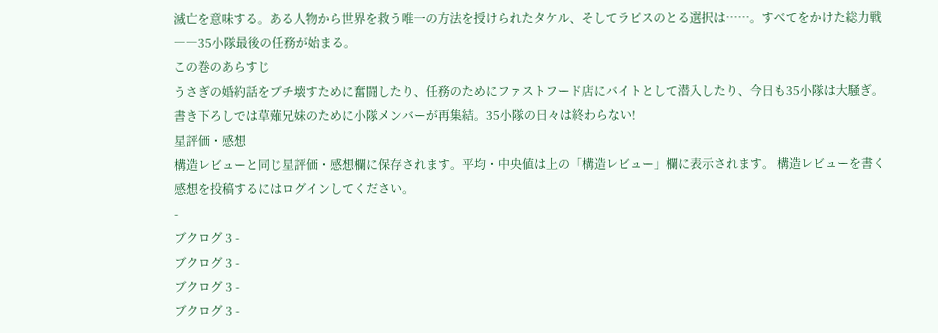滅亡を意味する。ある人物から世界を救う唯一の方法を授けられたタケル、そしてラピスのとる選択は……。すべてをかけた総力戦――35小隊最後の任務が始まる。
この巻のあらすじ
うさぎの婚約話をブチ壊すために奮闘したり、任務のためにファストフード店にバイトとして潜入したり、今日も35小隊は大騒ぎ。書き下ろしでは草薙兄妹のために小隊メンバーが再集結。35小隊の日々は終わらない!
星評価・感想
構造レビューと同じ星評価・感想欄に保存されます。平均・中央値は上の「構造レビュー」欄に表示されます。 構造レビューを書く
感想を投稿するにはログインしてください。
-
ブクログ 3 -
ブクログ 3 -
ブクログ 3 -
ブクログ 3 -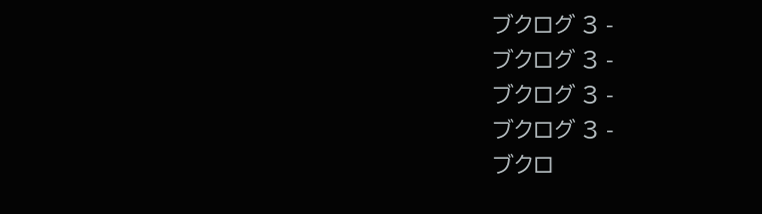ブクログ 3 -
ブクログ 3 -
ブクログ 3 -
ブクログ 3 -
ブクロ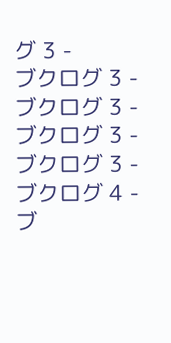グ 3 -
ブクログ 3 -
ブクログ 3 -
ブクログ 3 -
ブクログ 3 -
ブクログ 4 -
ブ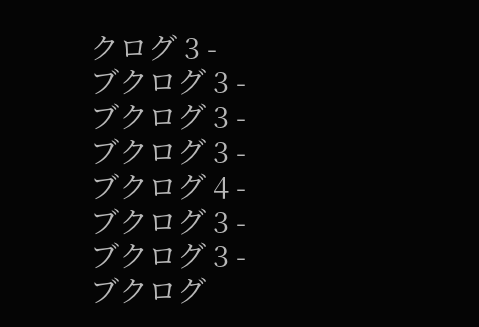クログ 3 -
ブクログ 3 -
ブクログ 3 -
ブクログ 3 -
ブクログ 4 -
ブクログ 3 -
ブクログ 3 -
ブクログ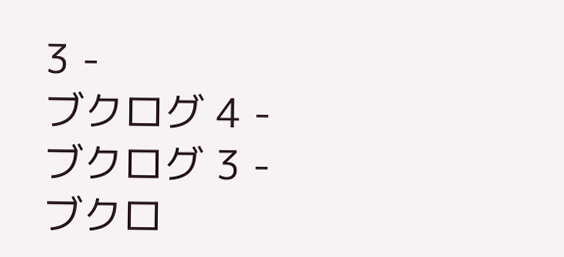3 -
ブクログ 4 -
ブクログ 3 -
ブクロ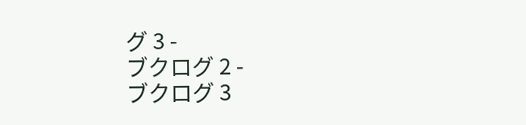グ 3 -
ブクログ 2 -
ブクログ 3